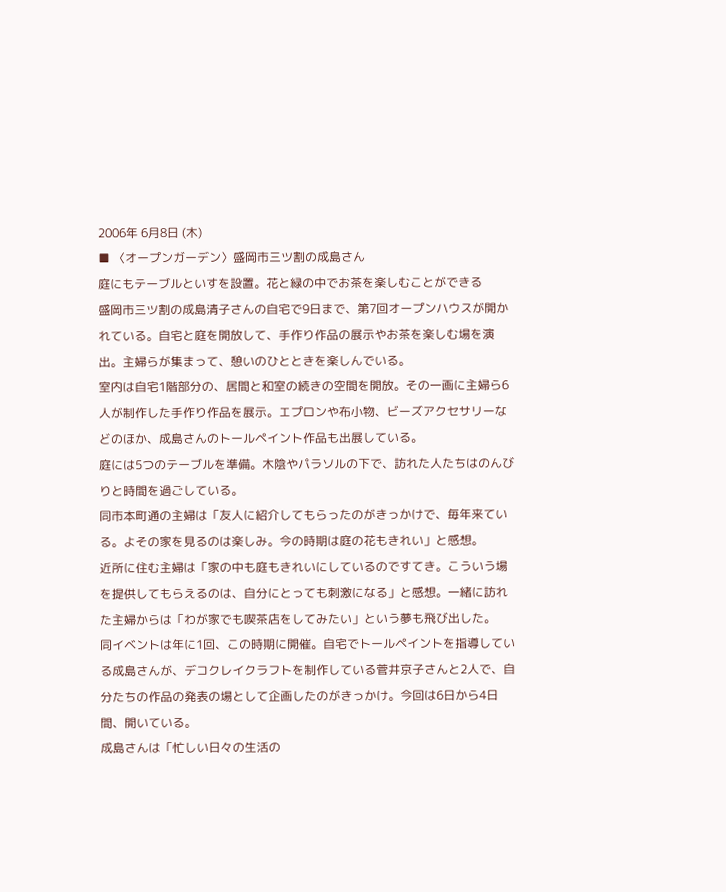2006年 6月8日 (木)
■ 〈オープンガーデン〉盛岡市三ツ割の成島さん
庭にもテーブルといすを設置。花と緑の中でお茶を楽しむことができる
盛岡市三ツ割の成島清子さんの自宅で9日まで、第7回オープンハウスが開かれている。自宅と庭を開放して、手作り作品の展示やお茶を楽しむ場を演出。主婦らが集まって、憩いのひとときを楽しんでいる。
室内は自宅1階部分の、居間と和室の続きの空間を開放。その一画に主婦ら6人が制作した手作り作品を展示。エプロンや布小物、ビーズアクセサリーなどのほか、成島さんのトールペイント作品も出展している。
庭には5つのテーブルを準備。木陰やパラソルの下で、訪れた人たちはのんびりと時間を過ごしている。
同市本町通の主婦は「友人に紹介してもらったのがきっかけで、毎年来ている。よその家を見るのは楽しみ。今の時期は庭の花もきれい」と感想。
近所に住む主婦は「家の中も庭もきれいにしているのですてき。こういう場を提供してもらえるのは、自分にとっても刺激になる」と感想。一緒に訪れた主婦からは「わが家でも喫茶店をしてみたい」という夢も飛び出した。
同イベントは年に1回、この時期に開催。自宅でトールペイントを指導している成島さんが、デコクレイクラフトを制作している菅井京子さんと2人で、自分たちの作品の発表の場として企画したのがきっかけ。今回は6日から4日間、開いている。
成島さんは「忙しい日々の生活の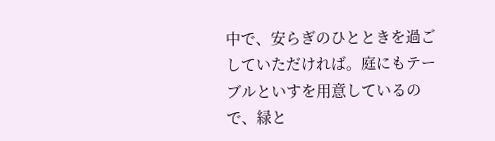中で、安らぎのひとときを過ごしていただければ。庭にもテーブルといすを用意しているので、緑と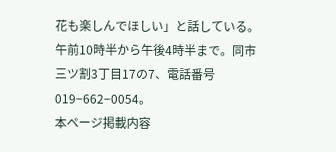花も楽しんでほしい」と話している。
午前10時半から午後4時半まで。同市三ツ割3丁目17の7、電話番号019−662−0054。
本ページ掲載内容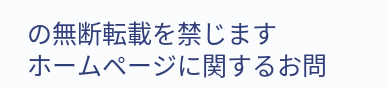の無断転載を禁じます
ホームページに関するお問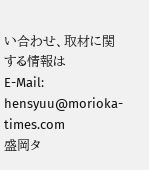い合わせ、取材に関する情報は
E-Mail:
hensyuu@morioka-times.com
盛岡タ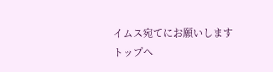イムス宛てにお願いします
トップへ